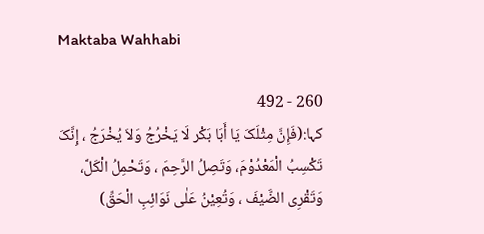Maktaba Wahhabi

260 - 492
کہا:(فَإِنَّ مِثْلَکَ یَا أَبَا بَکْر لَا یَخْرُجُ وَلاَ یُخْرَجُ ، إِنَّکَ تَکْسِبُ الْمَعْدُوْمَ، وَتَصِلُ الرَّحِمَ ، وَتَحْمِلُ الْکَلَّ، وَتَقْرِی الضَّیْفَ ، وَتُعِیْنُ عَلٰی نَوَائِبِ الْحَقِّ)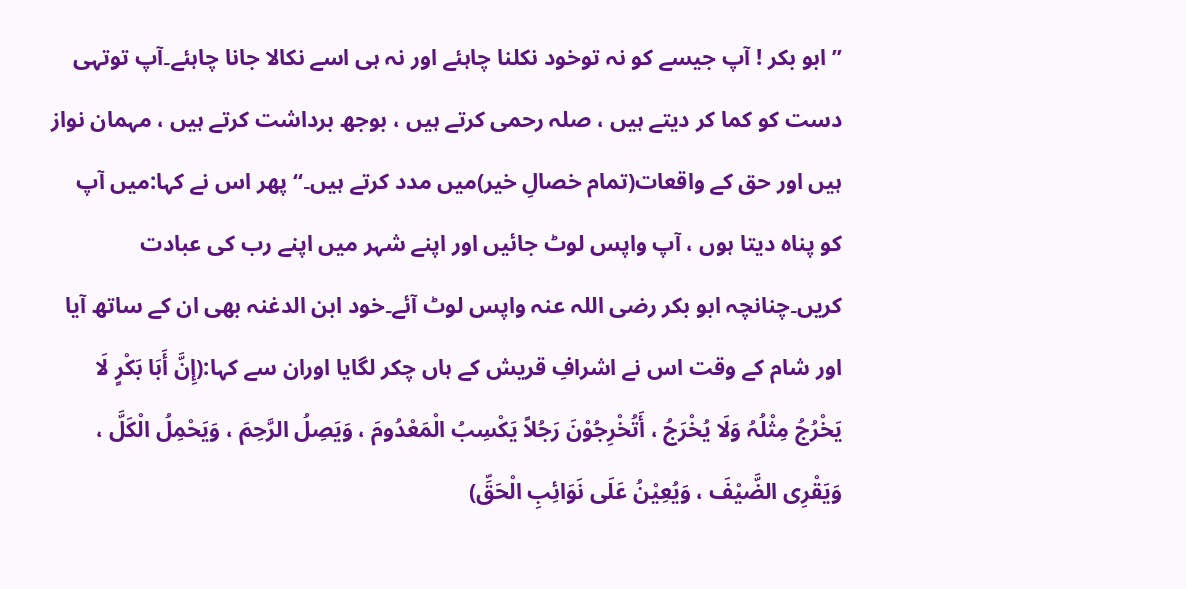’’ ابو بکر ! آپ جیسے کو نہ توخود نکلنا چاہئے اور نہ ہی اسے نکالا جانا چاہئے۔آپ توتہی دست کو کما کر دیتے ہیں ، صلہ رحمی کرتے ہیں ، بوجھ برداشت کرتے ہیں ، مہمان نواز ہیں اور حق کے واقعات(تمام خصالِ خیر)میں مدد کرتے ہیں۔‘‘ پھر اس نے کہا:میں آپ کو پناہ دیتا ہوں ، آپ واپس لوٹ جائیں اور اپنے شہر میں اپنے رب کی عبادت کریں۔چنانچہ ابو بکر رضی اللہ عنہ واپس لوٹ آئے۔خود ابن الدغنہ بھی ان کے ساتھ آیا اور شام کے وقت اس نے اشرافِ قریش کے ہاں چکر لگایا اوران سے کہا:(إِنَّ أَبَا بَکْرٍ لَا یَخْرُجُ مِثْلُہُ وَلَا یُخْرَجُ ، أَتُخْرِجُوْنَ رَجُلاً یَکْسِبُ الْمَعْدُومَ ، وَیَصِلُ الرَّحِمَ ، وَیَحْمِلُ الْکَلَّ ، وَیَقْرِی الضَّیْفَ ، وَیُعِیْنُ عَلَی نَوَائِبِ الْحَقِّ)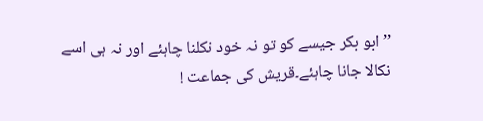’’ ابو بکر جیسے کو تو نہ خود نکلنا چاہئے اور نہ ہی اسے نکالا جانا چاہئے۔قریش کی جماعت !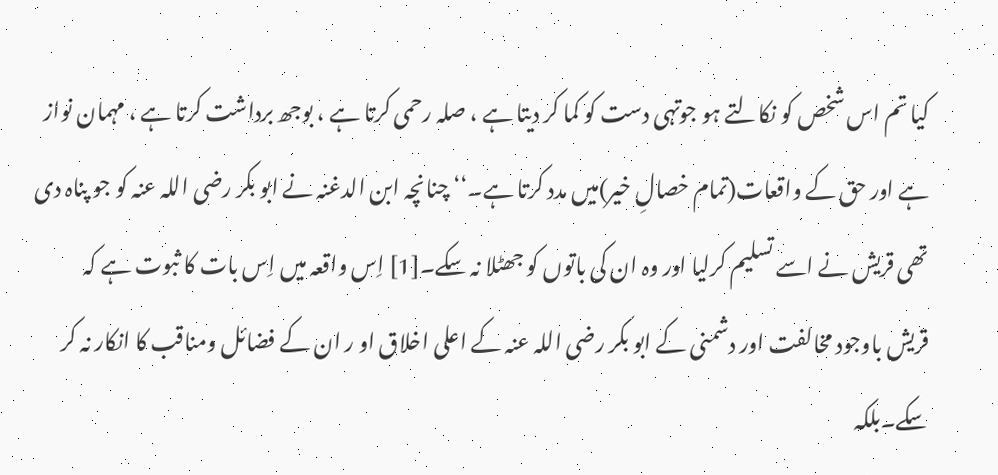کیا تم اس شخص کو نکالتے ہو جوتہی دست کو کما کر دیتا ہے ، صلہ رحمی کرتا ہے ، بوجھ برداشت کرتا ہے ، مہمان نواز ہے اور حق کے واقعات(تمام خصالِ خیر)میں مدد کرتا ہے۔‘‘ چنانچہ ابن الدغنہ نے ابو بکر رضی اللہ عنہ کو جو پناہ دی تھی قریش نے اسے تسلیم کرلیا اور وہ ان کی باتوں کو جھٹلا نہ سکے۔[1] اِس واقعہ میں اِس بات کا ثبوت ہے کہ قریش باوجود مخالفت اور دشمنی کے ابو بکر رضی اللہ عنہ کے اعلی اخلاق او ر ان کے فضائل ومناقب کا انکار نہ کر سکے۔بلکہ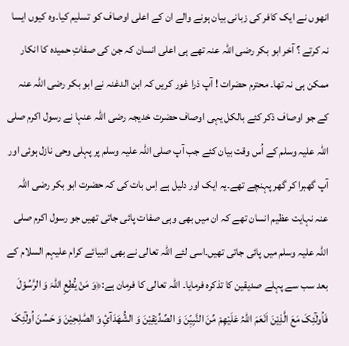انھوں نے ایک کافر کی زبانی بیان ہونے والے ان کے اعلی اوصاف کو تسلیم کیا۔وہ کیوں ایسا نہ کرتے ؟ آخر ابو بکر رضی اللہ عنہ تھے ہی اعلی انسان کہ جن کی صفاتِ حمیدہ کا انکار ممکن ہی نہ تھا۔ محترم حضرات ! آپ ذرا غور کریں کہ ابن الدغنہ نے ابو بکر رضی اللہ عنہ کے جو اوصاف ذکر کئے بالکل یہی اوصاف حضرت خدیجہ رضی اللہ عنہا نے رسول اکرم صلی اللہ علیہ وسلم کے اُس وقت بیان کئے جب آپ صلی اللہ علیہ وسلم پر پہلی وحی نازل ہوئی اور آپ گھبرا کر گھر پہنچے تھے۔یہ ایک اور دلیل ہے اِس بات کی کہ حضرت ابو بکر رضی اللہ عنہ نہایت عظیم انسان تھے کہ ان میں بھی وہی صفات پائی جاتی تھیں جو رسول اکرم صلی اللہ علیہ وسلم میں پائی جاتی تھیں۔اسی لئے اللہ تعالی نے بھی انبیائے کرام علیہم السلام کے بعد سب سے پہلے صدیقین کا تذکرہ فرمایا۔ اللہ تعالی کا فرمان ہے:﴿وَ مَنْ یُّطِعِ اللّٰہَ وَ الرَّسُوْلَ فَاُولٰٓئِکَ مَعَ الَّذِیْنَ اَنْعَمَ اللّٰہُ عَلَیْھِمْ مِّنَ النَّبِیّٖنَ وَ الصِّدِّیْقِیْنَ وَ الشُّھَدَآئِ وَ الصّٰلِحِیْنَ وَ حَسُنَ اُولٰٓئِکَ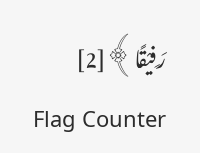رَفِیْقًا﴾[2]
Flag Counter